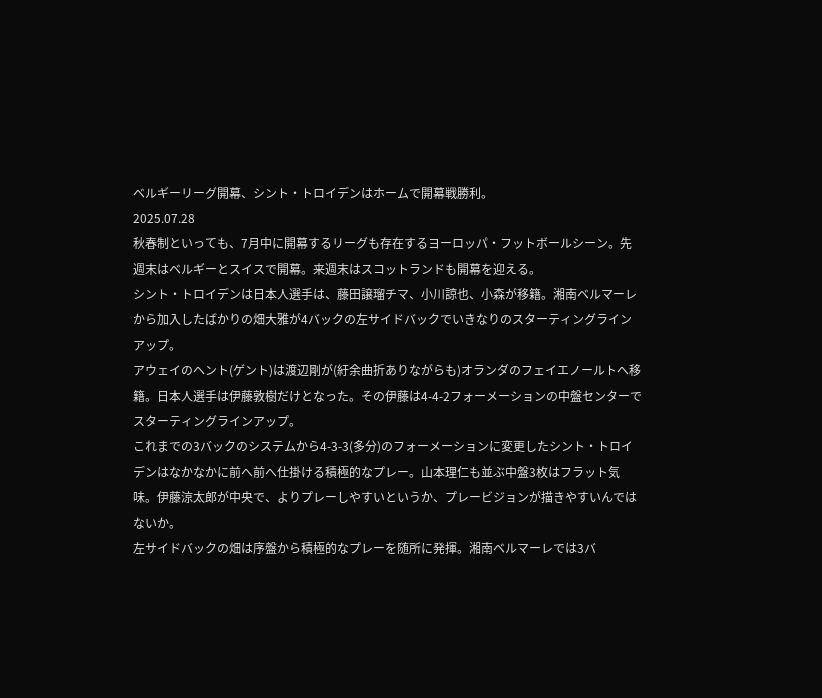ベルギーリーグ開幕、シント・トロイデンはホームで開幕戦勝利。
2025.07.28
秋春制といっても、7月中に開幕するリーグも存在するヨーロッパ・フットボールシーン。先週末はベルギーとスイスで開幕。来週末はスコットランドも開幕を迎える。
シント・トロイデンは日本人選手は、藤田譲瑠チマ、小川諒也、小森が移籍。湘南ベルマーレから加入したばかりの畑大雅が4バックの左サイドバックでいきなりのスターティングラインアップ。
アウェイのヘント(ゲント)は渡辺剛が(紆余曲折ありながらも)オランダのフェイエノールトへ移籍。日本人選手は伊藤敦樹だけとなった。その伊藤は4-4-2フォーメーションの中盤センターでスターティングラインアップ。
これまでの3バックのシステムから4-3-3(多分)のフォーメーションに変更したシント・トロイデンはなかなかに前へ前へ仕掛ける積極的なプレー。山本理仁も並ぶ中盤3枚はフラット気味。伊藤涼太郎が中央で、よりプレーしやすいというか、プレービジョンが描きやすいんではないか。
左サイドバックの畑は序盤から積極的なプレーを随所に発揮。湘南ベルマーレでは3バ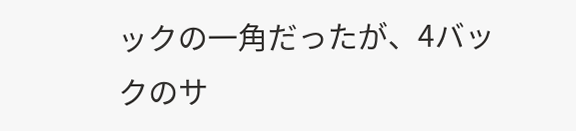ックの一角だったが、4バックのサ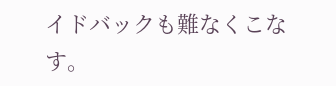イドバックも難なくこなす。